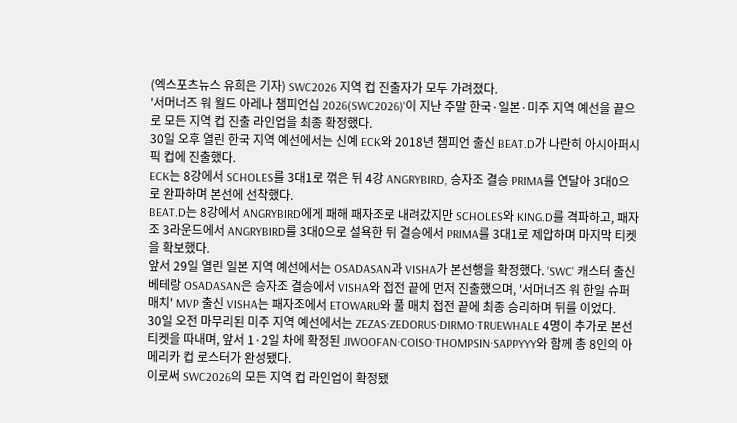(엑스포츠뉴스 유희은 기자) SWC2026 지역 컵 진출자가 모두 가려졌다.
'서머너즈 워 월드 아레나 챔피언십 2026(SWC2026)'이 지난 주말 한국·일본·미주 지역 예선을 끝으로 모든 지역 컵 진출 라인업을 최종 확정했다.
30일 오후 열린 한국 지역 예선에서는 신예 ECK와 2018년 챔피언 출신 BEAT.D가 나란히 아시아퍼시픽 컵에 진출했다.
ECK는 8강에서 SCHOLES를 3대1로 꺾은 뒤 4강 ANGRYBIRD, 승자조 결승 PRIMA를 연달아 3대0으로 완파하며 본선에 선착했다.
BEAT.D는 8강에서 ANGRYBIRD에게 패해 패자조로 내려갔지만 SCHOLES와 KING.D를 격파하고, 패자조 3라운드에서 ANGRYBIRD를 3대0으로 설욕한 뒤 결승에서 PRIMA를 3대1로 제압하며 마지막 티켓을 확보했다.
앞서 29일 열린 일본 지역 예선에서는 OSADASAN과 VISHA가 본선행을 확정했다. 'SWC' 캐스터 출신 베테랑 OSADASAN은 승자조 결승에서 VISHA와 접전 끝에 먼저 진출했으며, '서머너즈 워 한일 슈퍼매치' MVP 출신 VISHA는 패자조에서 ETOWARU와 풀 매치 접전 끝에 최종 승리하며 뒤를 이었다.
30일 오전 마무리된 미주 지역 예선에서는 ZEZAS·ZEDORUS·DIRMO·TRUEWHALE 4명이 추가로 본선 티켓을 따내며, 앞서 1·2일 차에 확정된 JIWOOFAN·COISO·THOMPSIN·SAPPYYY와 함께 총 8인의 아메리카 컵 로스터가 완성됐다.
이로써 SWC2026의 모든 지역 컵 라인업이 확정됐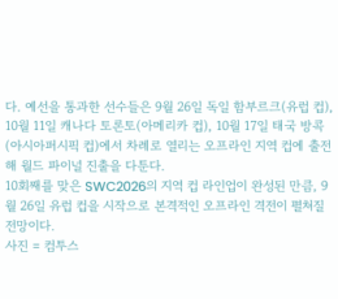다. 예선을 통과한 선수들은 9월 26일 독일 함부르크(유럽 컵), 10월 11일 캐나다 토론토(아메리카 컵), 10월 17일 태국 방콕(아시아퍼시픽 컵)에서 차례로 열리는 오프라인 지역 컵에 출전해 월드 파이널 진출을 다툰다.
10회째를 맞은 SWC2026의 지역 컵 라인업이 완성된 만큼, 9월 26일 유럽 컵을 시작으로 본격적인 오프라인 격전이 펼쳐질 전망이다.
사진 = 컴투스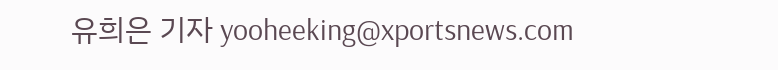유희은 기자 yooheeking@xportsnews.com